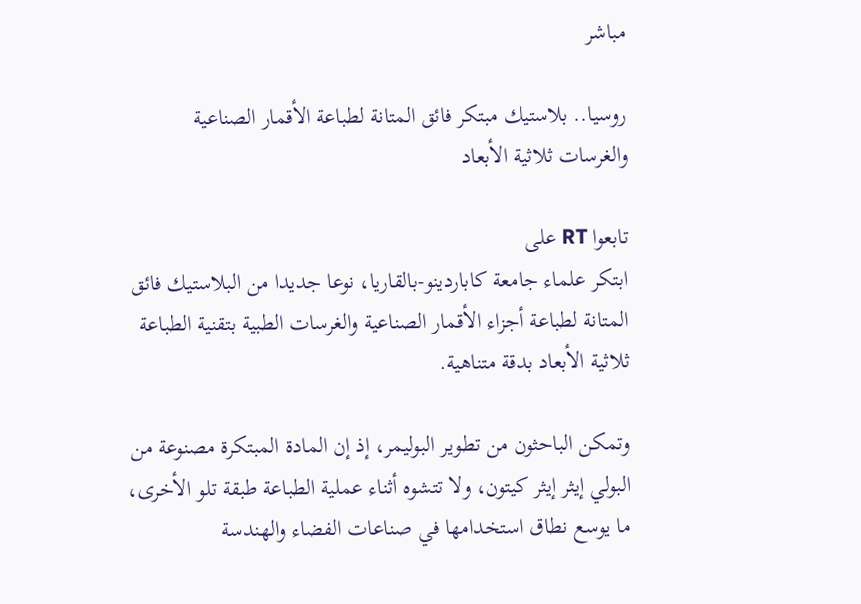مباشر

روسيا.. بلاستيك مبتكر فائق المتانة لطباعة الأقمار الصناعية والغرسات ثلاثية الأبعاد

تابعوا RT على
ابتكر علماء جامعة كاباردينو-بالقاريا، نوعا جديدا من البلاستيك فائق المتانة لطباعة أجزاء الأقمار الصناعية والغرسات الطبية بتقنية الطباعة ثلاثية الأبعاد بدقة متناهية.

وتمكن الباحثون من تطوير البوليمر، إذ إن المادة المبتكرة مصنوعة من البولي إيثر إيثر كيتون، ولا تتشوه أثناء عملية الطباعة طبقة تلو الأخرى، ما يوسع نطاق استخدامها في صناعات الفضاء والهندسة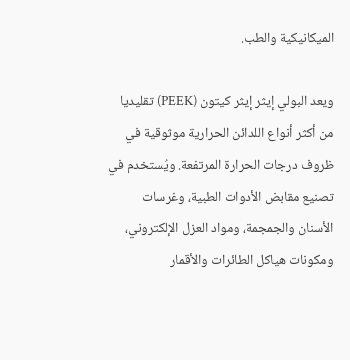الميكانيكية والطب.

ويعد البولي إيثر إيثر كيتون (PEEK) تقليديا من أكثر أنواع اللدائن الحرارية موثوقية في ظروف درجات الحرارة المرتفعة. ويُستخدم في تصنيع مقابض الأدوات الطبية، وغرسات الأسنان والجمجمة، ومواد العزل الإلكتروني، ومكونات هياكل الطائرات والأقمار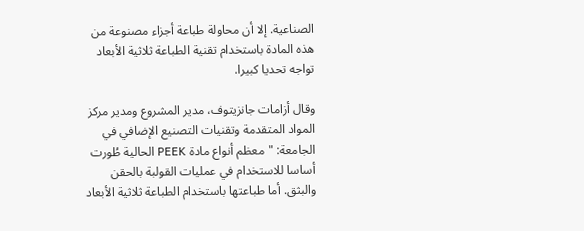الصناعية. إلا أن محاولة طباعة أجزاء مصنوعة من هذه المادة باستخدام تقنية الطباعة ثلاثية الأبعاد تواجه تحديا كبيرا.

وقال أزامات جانزيتوف، مدير المشروع ومدير مركز المواد المتقدمة وتقنيات التصنيع الإضافي في الجامعة: "معظم أنواع مادة PEEK الحالية طُورت أساسا للاستخدام في عمليات القولبة بالحقن والبثق. أما طباعتها باستخدام الطباعة ثلاثية الأبعاد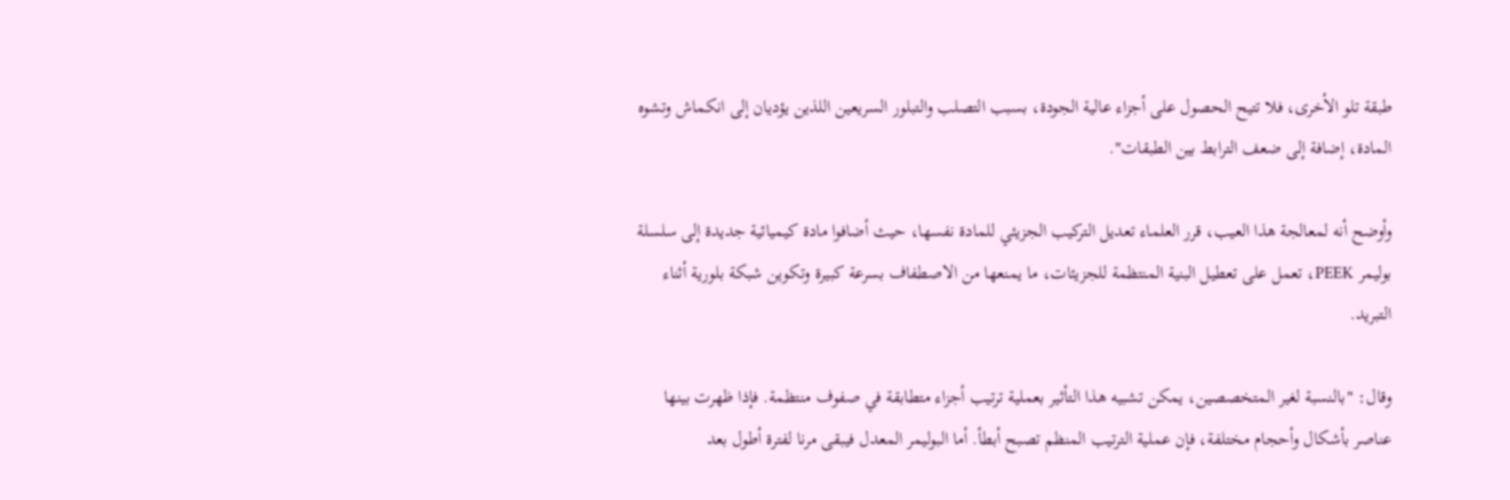طبقة تلو الأخرى، فلا تتيح الحصول على أجزاء عالية الجودة، بسبب التصلب والتبلور السريعين اللذين يؤديان إلى انكماش وتشوه المادة، إضافة إلى ضعف الترابط بين الطبقات".

وأوضح أنه لمعالجة هذا العيب، قرر العلماء تعديل التركيب الجزيئي للمادة نفسها، حيث أضافوا مادة كيميائية جديدة إلى سلسلة بوليمر PEEK، تعمل على تعطيل البنية المنتظمة للجزيئات، ما يمنعها من الاصطفاف بسرعة كبيرة وتكوين شبكة بلورية أثناء التبريد.

وقال: "بالنسبة لغير المتخصصين، يمكن تشبيه هذا التأثير بعملية ترتيب أجزاء متطابقة في صفوف منتظمة. فإذا ظهرت بينها عناصر بأشكال وأحجام مختلفة، فإن عملية الترتيب المنظم تصبح أبطأ. أما البوليمر المعدل فيبقى مرنا لفترة أطول بعد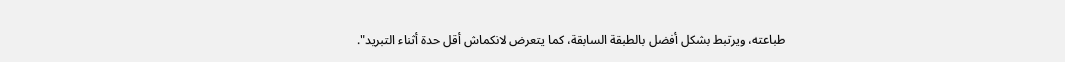طباعته، ويرتبط بشكل أفضل بالطبقة السابقة، كما يتعرض لانكماش أقل حدة أثناء التبريد".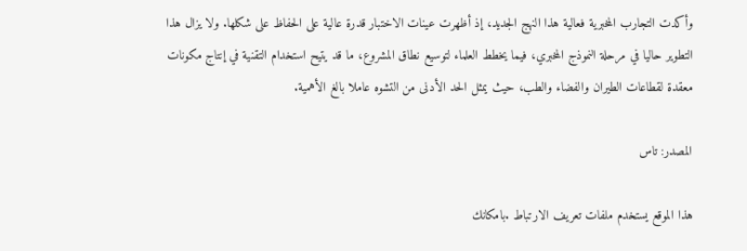وأكدت التجارب المخبرية فعالية هذا النهج الجديد، إذ أظهرت عينات الاختبار قدرة عالية على الحفاظ على شكلها. ولا يزال هذا التطوير حاليا في مرحلة النموذج المخبري، فيما يخطط العلماء لتوسيع نطاق المشروع، ما قد يتيح استخدام التقنية في إنتاج مكونات معقدة لقطاعات الطيران والفضاء والطب، حيث يمثل الحد الأدنى من التشوه عاملا بالغ الأهمية.

المصدر: تاس

هذا الموقع يستخدم ملفات تعريف الارتباط .بامكانك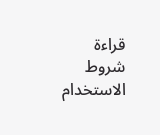قراءة شروط الاستخدام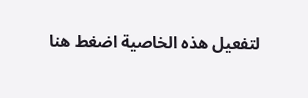لتفعيل هذه الخاصية اضغط هنا